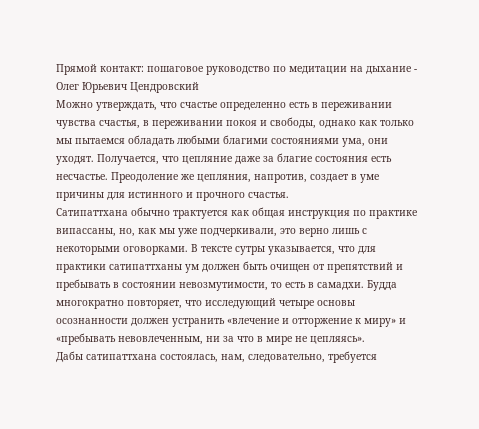Прямой контакт: пошаговое руководство по медитации на дыхание - Олег Юрьевич Цендровский
Можно утверждать, что счастье определенно есть в переживании чувства счастья, в переживании покоя и свободы, однако как только мы пытаемся обладать любыми благими состояниями ума, они уходят. Получается, что цепляние даже за благие состояния есть несчастье. Преодоление же цепляния, напротив, создает в уме причины для истинного и прочного счастья.
Сатипаттхана обычно трактуется как общая инструкция по практике випассаны, но, как мы уже подчеркивали, это верно лишь с некоторыми оговорками. В тексте сутры указывается, что для практики сатипаттханы ум должен быть очищен от препятствий и пребывать в состоянии невозмутимости, то есть в самадхи. Будда многократно повторяет, что исследующий четыре основы осознанности должен устранить «влечение и отторжение к миру» и «пребывать невовлеченным, ни за что в мире не цепляясь».
Дабы сатипаттхана состоялась, нам, следовательно, требуется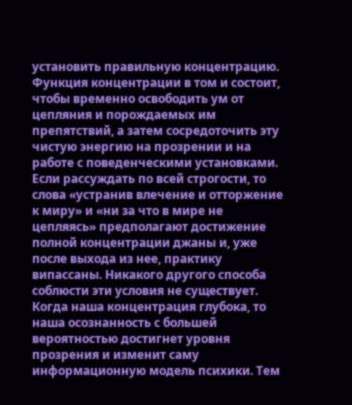установить правильную концентрацию. Функция концентрации в том и состоит, чтобы временно освободить ум от цепляния и порождаемых им препятствий, а затем сосредоточить эту чистую энергию на прозрении и на работе с поведенческими установками.
Если рассуждать по всей строгости, то слова «устранив влечение и отторжение к миру» и «ни за что в мире не цепляясь» предполагают достижение полной концентрации джаны и, уже после выхода из нее, практику випассаны. Никакого другого способа соблюсти эти условия не существует.
Когда наша концентрация глубока, то наша осознанность с большей вероятностью достигнет уровня прозрения и изменит саму информационную модель психики. Тем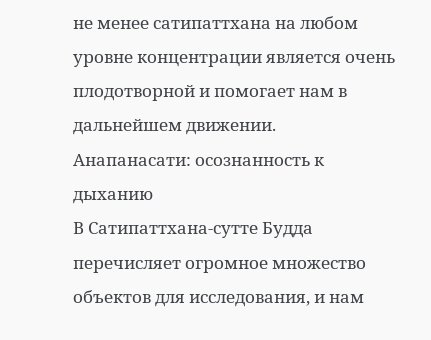не менее сатипаттхана на любом уровне концентрации является очень плодотворной и помогает нам в дальнейшем движении.
Анапанасати: осознанность к дыханию
В Сатипаттхана-сутте Будда перечисляет огромное множество объектов для исследования, и нам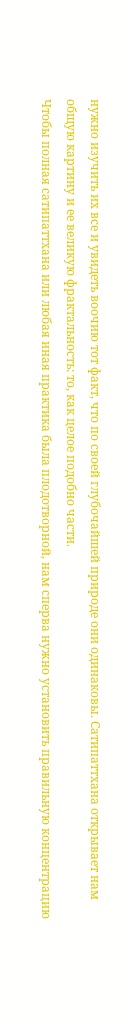нужно изучить их все и увидеть воочию тот факт, что по своей глубочайшей природе они одинаковы. Сатипаттхана открывает нам общую картину и ее великую фрактальность: то, как целое подобно части.
Чтобы полная сатипаттхана или любая иная практика была плодотворной, нам сперва нужно установить правильную концентрацию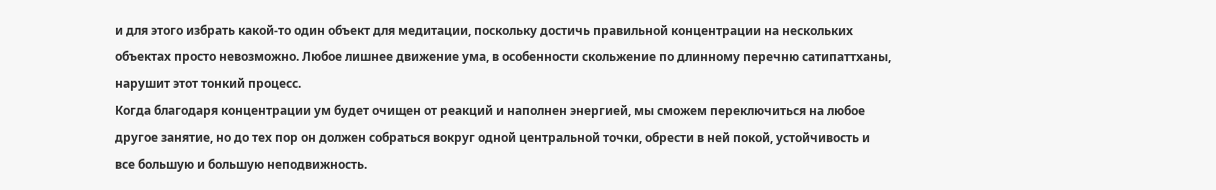и для этого избрать какой-то один объект для медитации, поскольку достичь правильной концентрации на нескольких объектах просто невозможно. Любое лишнее движение ума, в особенности скольжение по длинному перечню сатипаттханы, нарушит этот тонкий процесс.
Когда благодаря концентрации ум будет очищен от реакций и наполнен энергией, мы сможем переключиться на любое другое занятие, но до тех пор он должен собраться вокруг одной центральной точки, обрести в ней покой, устойчивость и все большую и большую неподвижность.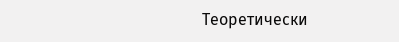Теоретически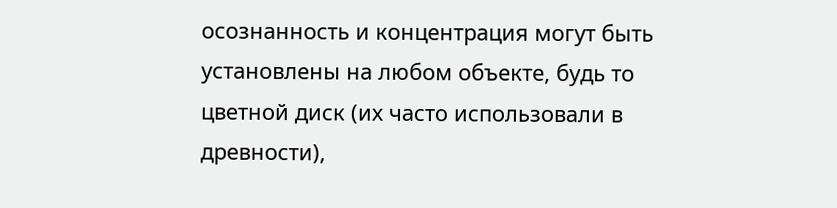осознанность и концентрация могут быть установлены на любом объекте, будь то цветной диск (их часто использовали в древности),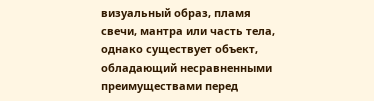визуальный образ, пламя свечи, мантра или часть тела, однако существует объект, обладающий несравненными преимуществами перед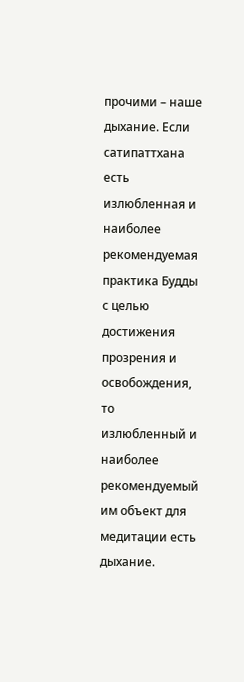прочими – наше дыхание. Если сатипаттхана есть излюбленная и наиболее рекомендуемая практика Будды с целью достижения прозрения и освобождения, то излюбленный и наиболее рекомендуемый им объект для медитации есть дыхание.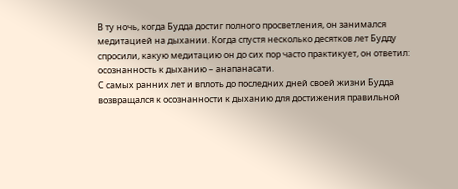В ту ночь, когда Будда достиг полного просветления, он занимался медитацией на дыхании. Когда спустя несколько десятков лет Будду спросили, какую медитацию он до сих пор часто практикует, он ответил: осознанность к дыханию – анапанасати.
С самых ранних лет и вплоть до последних дней своей жизни Будда возвращался к осознанности к дыханию для достижения правильной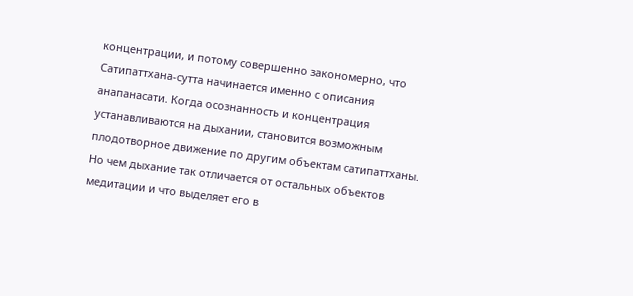концентрации, и потому совершенно закономерно, что Сатипаттхана-сутта начинается именно с описания анапанасати. Когда осознанность и концентрация устанавливаются на дыхании, становится возможным плодотворное движение по другим объектам сатипаттханы.
Но чем дыхание так отличается от остальных объектов медитации и что выделяет его в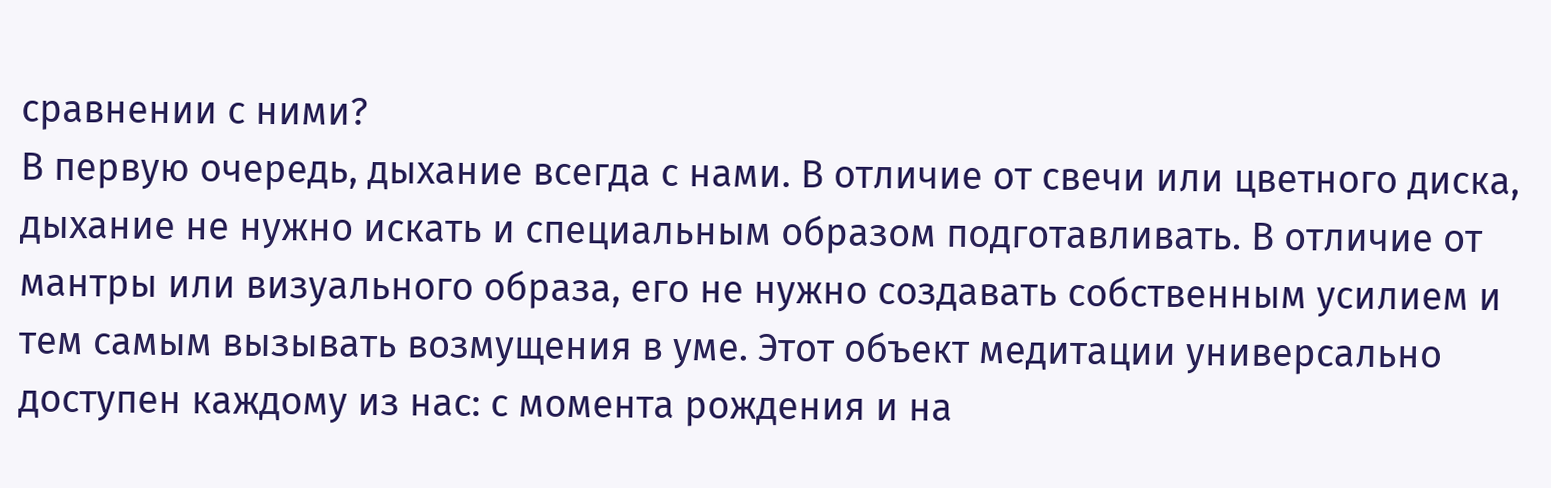сравнении с ними?
В первую очередь, дыхание всегда с нами. В отличие от свечи или цветного диска, дыхание не нужно искать и специальным образом подготавливать. В отличие от мантры или визуального образа, его не нужно создавать собственным усилием и тем самым вызывать возмущения в уме. Этот объект медитации универсально доступен каждому из нас: с момента рождения и на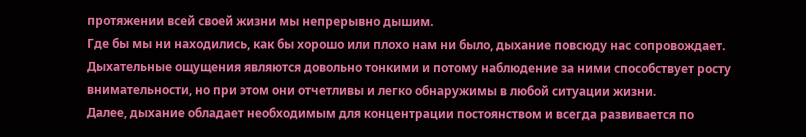протяжении всей своей жизни мы непрерывно дышим.
Где бы мы ни находились, как бы хорошо или плохо нам ни было, дыхание повсюду нас сопровождает. Дыхательные ощущения являются довольно тонкими и потому наблюдение за ними способствует росту внимательности, но при этом они отчетливы и легко обнаружимы в любой ситуации жизни.
Далее, дыхание обладает необходимым для концентрации постоянством и всегда развивается по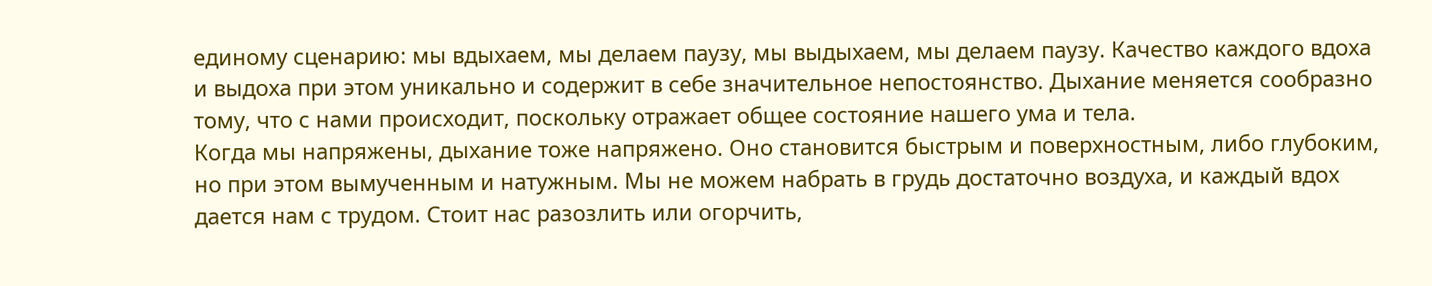единому сценарию: мы вдыхаем, мы делаем паузу, мы выдыхаем, мы делаем паузу. Качество каждого вдоха и выдоха при этом уникально и содержит в себе значительное непостоянство. Дыхание меняется сообразно тому, что с нами происходит, поскольку отражает общее состояние нашего ума и тела.
Когда мы напряжены, дыхание тоже напряжено. Оно становится быстрым и поверхностным, либо глубоким, но при этом вымученным и натужным. Мы не можем набрать в грудь достаточно воздуха, и каждый вдох дается нам с трудом. Стоит нас разозлить или огорчить,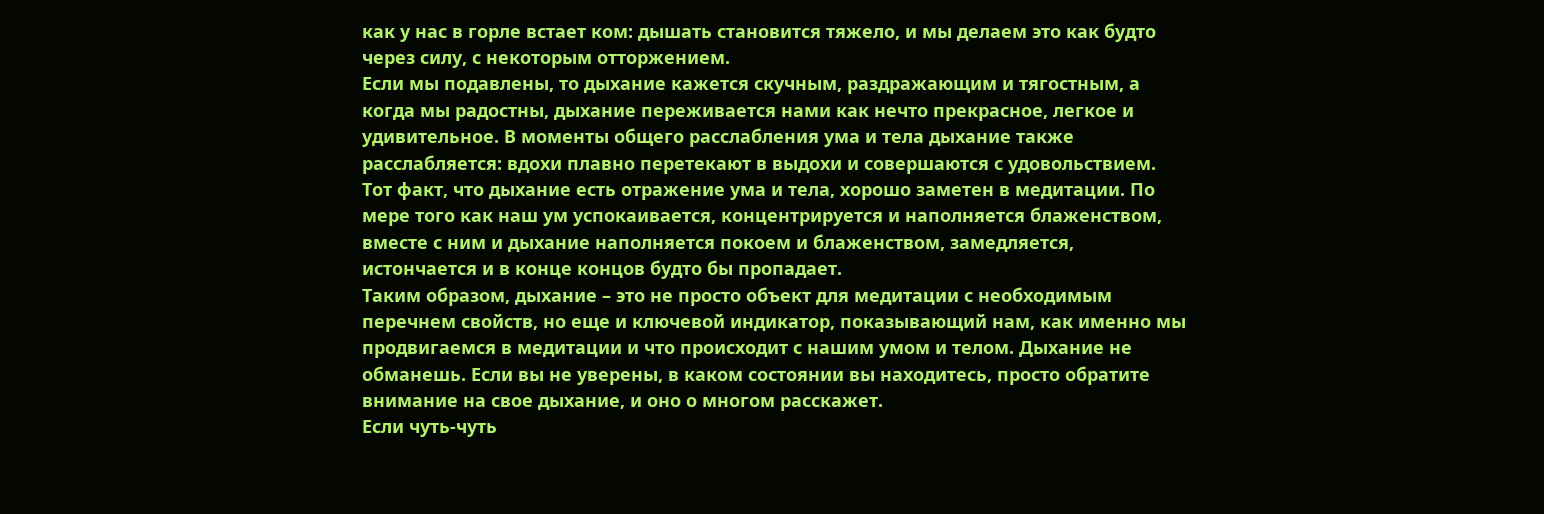как у нас в горле встает ком: дышать становится тяжело, и мы делаем это как будто через силу, с некоторым отторжением.
Если мы подавлены, то дыхание кажется скучным, раздражающим и тягостным, а когда мы радостны, дыхание переживается нами как нечто прекрасное, легкое и удивительное. В моменты общего расслабления ума и тела дыхание также расслабляется: вдохи плавно перетекают в выдохи и совершаются с удовольствием.
Тот факт, что дыхание есть отражение ума и тела, хорошо заметен в медитации. По мере того как наш ум успокаивается, концентрируется и наполняется блаженством, вместе с ним и дыхание наполняется покоем и блаженством, замедляется, истончается и в конце концов будто бы пропадает.
Таким образом, дыхание – это не просто объект для медитации с необходимым перечнем свойств, но еще и ключевой индикатор, показывающий нам, как именно мы продвигаемся в медитации и что происходит с нашим умом и телом. Дыхание не обманешь. Если вы не уверены, в каком состоянии вы находитесь, просто обратите внимание на свое дыхание, и оно о многом расскажет.
Если чуть-чуть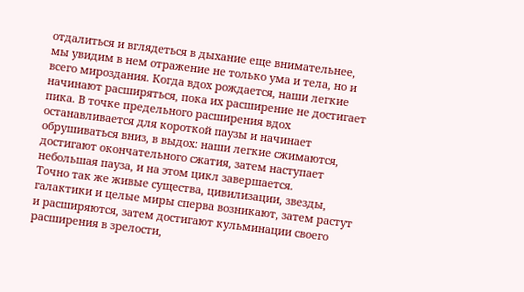отдалиться и вглядеться в дыхание еще внимательнее, мы увидим в нем отражение не только ума и тела, но и всего мироздания. Когда вдох рождается, наши легкие начинают расширяться, пока их расширение не достигает пика. В точке предельного расширения вдох останавливается для короткой паузы и начинает обрушиваться вниз, в выдох: наши легкие сжимаются, достигают окончательного сжатия, затем наступает небольшая пауза, и на этом цикл завершается.
Точно так же живые существа, цивилизации, звезды, галактики и целые миры сперва возникают, затем растут и расширяются, затем достигают кульминации своего расширения в зрелости,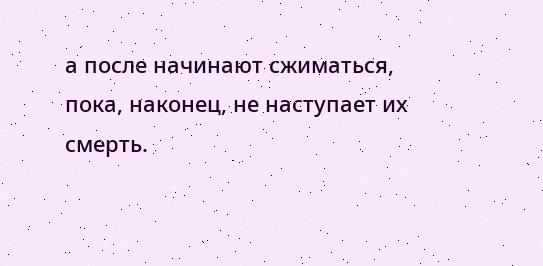а после начинают сжиматься, пока, наконец, не наступает их смерть.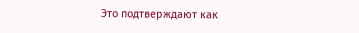Это подтверждают как